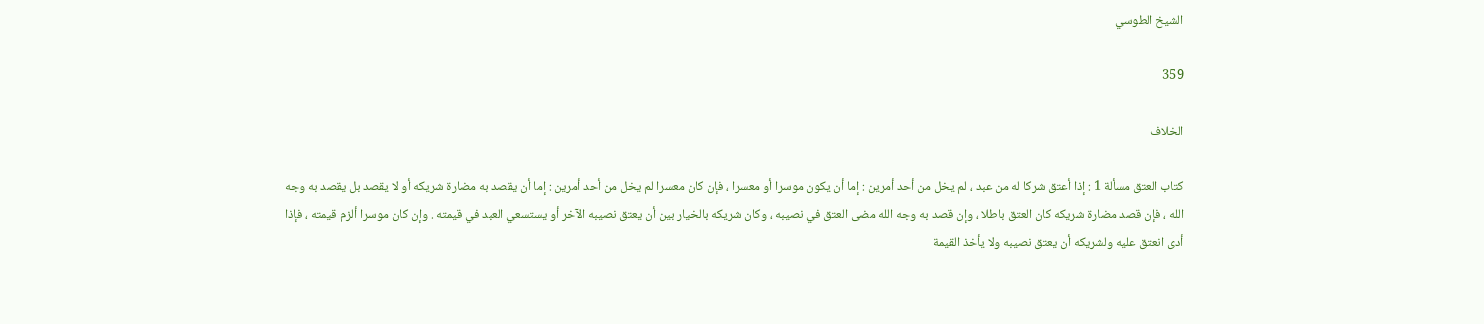الشيخ الطوسي

359

الخلاف

كتاب العتق مسألة 1 : إذا أعتق شركا له من عبد ، لم يخل من أحد أمرين : إما أن يكون موسرا أو معسرا ، فإن كان معسرا لم يخل من أحد أمرين : إما أن يقصد به مضارة شريكه أو لا يقصد بل يقصد به وجه الله ، فإن قصد مضارة شريكه كان العتق باطلا ، وإن قصد به وجه الله مضى العتق في نصيبه ، وكان شريكه بالخيار بين أن يعتق نصيبه الآخر أو يستسعي العبد في قيمته . وإن كان موسرا ألزم قيمته ، فإذا أدى انعتق عليه ولشريكه أن يعتق نصيبه ولا يأخذ القيمة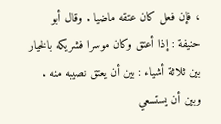، فإن فعل كان عتقه ماضيا . وقال أبو حنيفة : إذا أعتق وكان موسرا فشريكه بالخيار بين ثلاثة أشياء : بين أن يعتق نصيبه منه . وبين أن يستسعي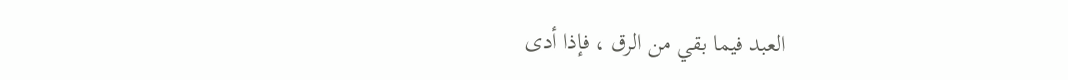العبد فيما بقي من الرق ، فإذا أدى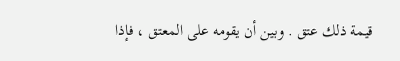قيمة ذلك عتق . وبين أن يقومه على المعتق ، فإذا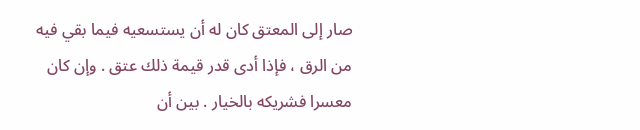صار إلى المعتق كان له أن يستسعيه فيما بقي فيه من الرق ، فإذا أدى قدر قيمة ذلك عتق . وإن كان معسرا فشريكه بالخيار . بين أن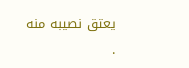يعتق نصيبه منه .